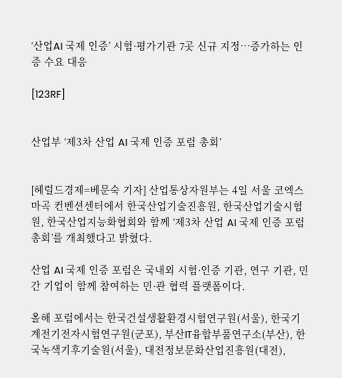‘산업AI 국제 인증’ 시험·평가기관 7곳 신규 지정…증가하는 인증 수요 대응

[123RF]


산업부 ‘제3차 산업 AI 국제 인증 포럼 총회’


[헤럴드경제=베문숙 기자] 산업통상자원부는 4일 서울 코엑스마곡 컨벤션센터에서 한국산업기술진흥원, 한국산업기술시험원, 한국산업지능화협회와 함께 ‘제3차 산업 AI 국제 인증 포럼 총회’를 개최했다고 밝혔다.

산업 AI 국제 인증 포럼은 국내외 시험·인증 기관, 연구 기관, 민간 기업이 함께 참여하는 민·관 협력 플랫폼이다.

올해 포럼에서는 한국건설생활환경시험연구원(서울), 한국기계전기전자시험연구원(군포), 부산IT융합부품연구소(부산), 한국녹색기후기술원(서울), 대전정보문화산업진흥원(대전),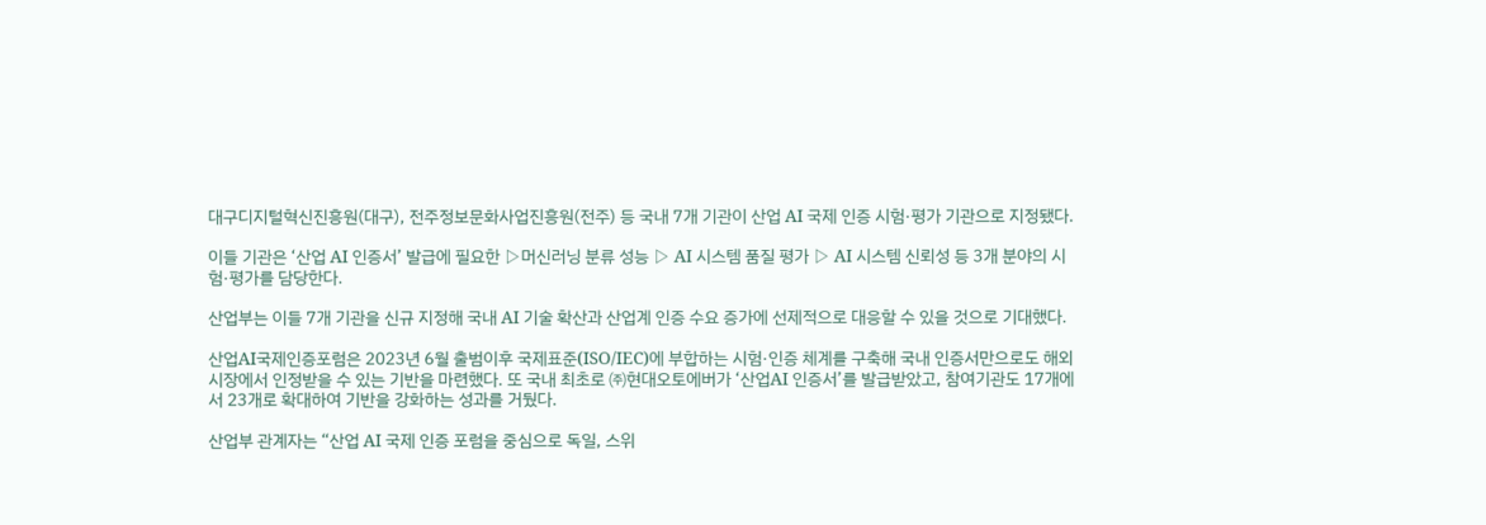대구디지털혁신진흥원(대구), 전주정보문화사업진흥원(전주) 등 국내 7개 기관이 산업 AI 국제 인증 시험·평가 기관으로 지정됐다.

이들 기관은 ‘산업 AI 인증서’ 발급에 필요한 ▷머신러닝 분류 성능 ▷ AI 시스템 품질 평가 ▷ AI 시스템 신뢰성 등 3개 분야의 시험·평가를 담당한다.

산업부는 이들 7개 기관을 신규 지정해 국내 AI 기술 확산과 산업계 인증 수요 증가에 선제적으로 대응할 수 있을 것으로 기대했다.

산업AI국제인증포럼은 2023년 6월 출범이후 국제표준(ISO/IEC)에 부합하는 시험·인증 체계를 구축해 국내 인증서만으로도 해외 시장에서 인정받을 수 있는 기반을 마련했다. 또 국내 최초로 ㈜현대오토에버가 ‘산업AI 인증서’를 발급받았고, 참여기관도 17개에서 23개로 확대하여 기반을 강화하는 성과를 거뒀다.

산업부 관계자는 “산업 AI 국제 인증 포럼을 중심으로 독일, 스위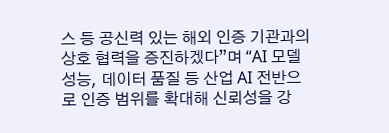스 등 공신력 있는 해외 인증 기관과의 상호 협력을 증진하겠다”며 “AI 모델 성능, 데이터 품질 등 산업 AI 전반으로 인증 범위를 확대해 신뢰성을 강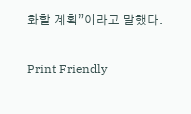화할 계획”이라고 말했다.

Print Friendly